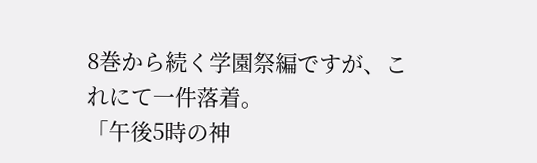8巻から続く学園祭編ですが、これにて一件落着。
「午後5時の神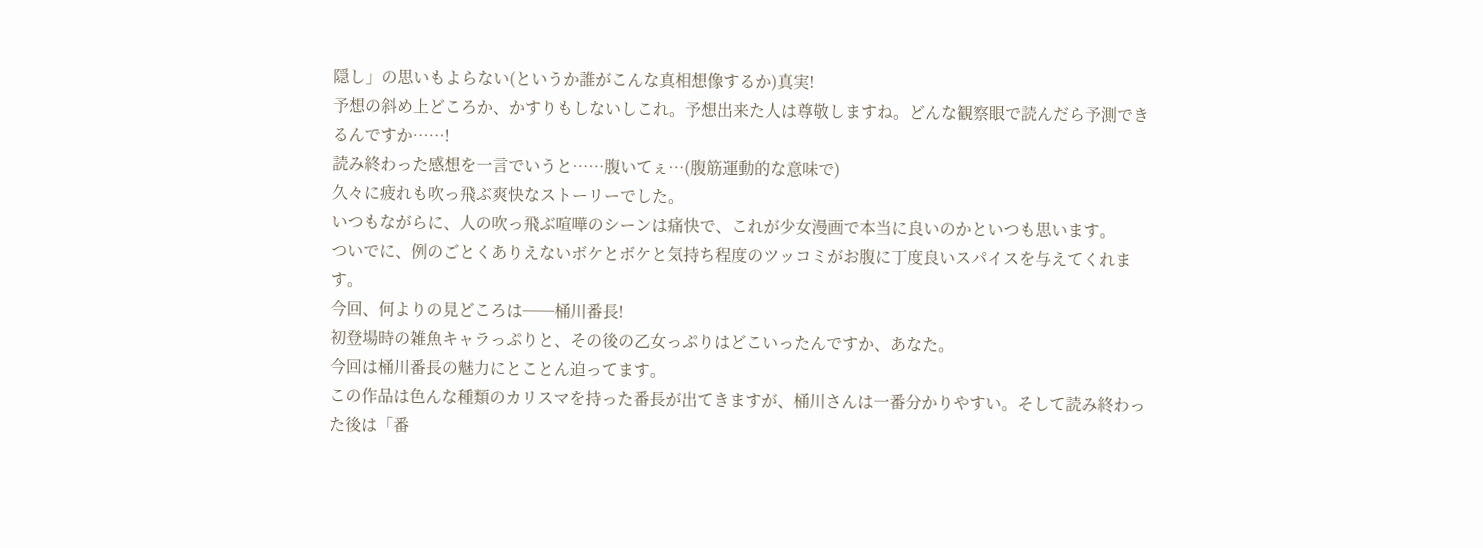隠し」の思いもよらない(というか誰がこんな真相想像するか)真実!
予想の斜め上どころか、かすりもしないしこれ。予想出来た人は尊敬しますね。どんな観察眼で読んだら予測できるんですか……!
読み終わった感想を一言でいうと……腹いてぇ…(腹筋運動的な意味で)
久々に疲れも吹っ飛ぶ爽快なストーリーでした。
いつもながらに、人の吹っ飛ぶ喧嘩のシーンは痛快で、これが少女漫画で本当に良いのかといつも思います。
ついでに、例のごとくありえないボケとボケと気持ち程度のツッコミがお腹に丁度良いスパイスを与えてくれます。
今回、何よりの見どころは──桶川番長!
初登場時の雑魚キャラっぷりと、その後の乙女っぷりはどこいったんですか、あなた。
今回は桶川番長の魅力にとことん迫ってます。
この作品は色んな種類のカリスマを持った番長が出てきますが、桶川さんは一番分かりやすい。そして読み終わった後は「番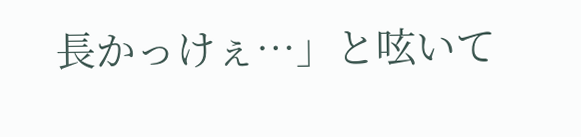長かっけぇ…」と呟いて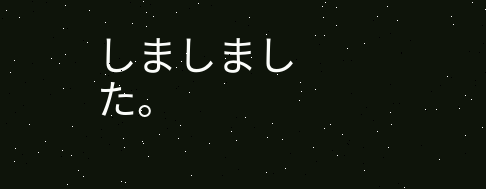しましました。